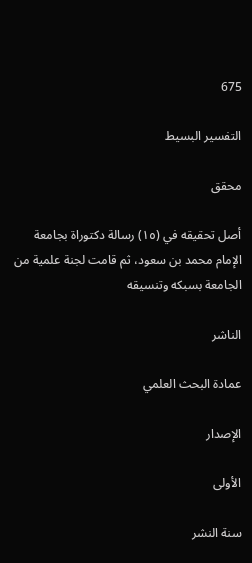675

التفسير البسيط

محقق

أصل تحقيقه في (١٥) رسالة دكتوراة بجامعة الإمام محمد بن سعود، ثم قامت لجنة علمية من الجامعة بسبكه وتنسيقه

الناشر

عمادة البحث العلمي

الإصدار

الأولى

سنة النشر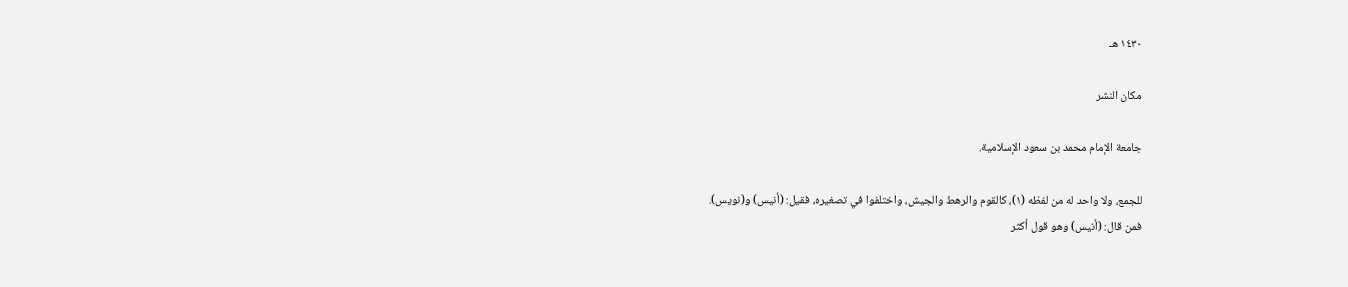١٤٣٠ هـ

مكان النشر

جامعة الإمام محمد بن سعود الإسلامية.

للجمع، ولا واحد له من لفظه (١)، كالقوم والرهط والجيش، واختلفوا في تصغيره، فقيل: (أنيس) و(نويس).
فمن قال: (أنيس) وهو قول أكثر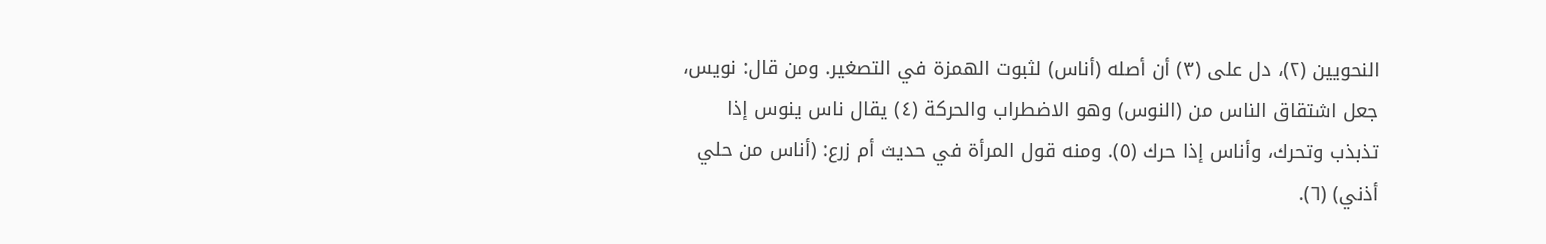النحويين (٢)، دل على (٣) أن أصله (أناس) لثبوت الهمزة في التصغير. ومن قال: نويس، جعل اشتقاق الناس من (النوس) وهو الاضطراب والحركة (٤) يقال ناس ينوس إذا تذبذب وتحرك، وأناس إذا حرك (٥). ومنه قول المرأة في حديث أم زرع: (أناس من حلي أذني) (٦).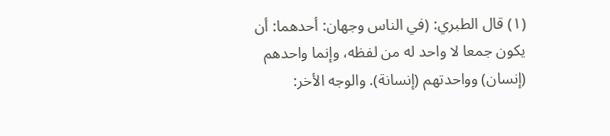(١) قال الطبري: (في الناس وجهان: أحدهما: أن يكون جمعا لا واحد له من لفظه، وإنما واحدهم (إنسان) وواحدتهم (إنسانة). والوجه الأخر: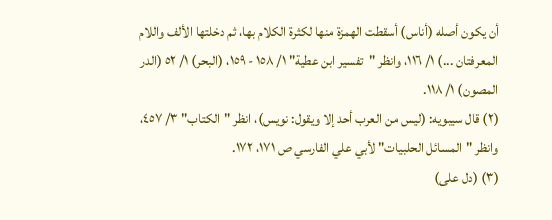أن يكون أصله (أناس) أسقطت الهمزة منها لكثرة الكلام بها، ثم دخلتها الألف واللام المعرفتان ...) ١/ ١١٦، وانظر "تفسير ابن عطية" ١/ ١٥٨ - ١٥٩، (البحر) ١/ ٥٢ (الدر المصون) ١/ ١١٨.
(٢) قال سيبويه: (ليس من العرب أحد إلا ويقول: نويس)، انظر "الكتاب" ٣/ ٤٥٧، وانظر "المسائل الحلبيات" لأبي علي الفارسي ص ١٧١، ١٧٢.
(٣) (دل على)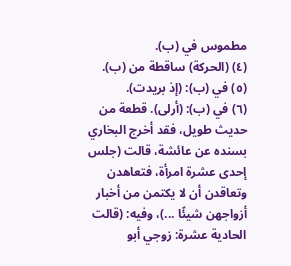مطموس في (ب).
(٤) (الحركة) ساقطة من (ب).
(٥) في (ب): (إذ بريدت).
(٦) في (ب): (أرلى). قطعة من حديث طويل، فقد أخرج البخاري بسنده عن عائشة، قالت (جلس إحدى عشرة امرأة، فتعاهدن وتعاقدن أن لا يكتمن من أخبار أزواجهن شيئًا ...)، وفيه: (قالت الحادية عشرة: زوجي أبو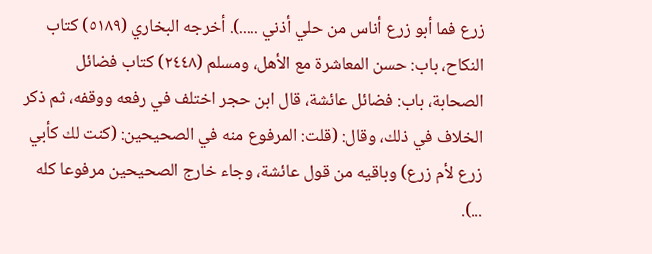زرع فما أبو زرع أناس من حلي أذني .....). أخرجه البخاري (٥١٨٩) كتاب النكاح، باب: حسن المعاشرة مع الأهل، ومسلم (٢٤٤٨) كتاب فضائل الصحابة، باب: فضائل عائشة، قال ابن حجر اختلف في رفعه ووقفه، ثم ذكر الخلاف في ذلك، وقال: (قلت: المرفوع منه في الصحيحين: (كنت لك كأبي زرع لأم زرع) وباقيه من قول عائشة، وجاء خارج الصحيحين مرفوعا كله ...).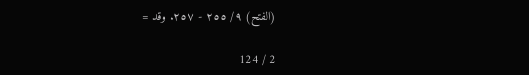(الفتح) ٩/ ٢٥٥ - ٢٥٧. وقد =

2 / 124